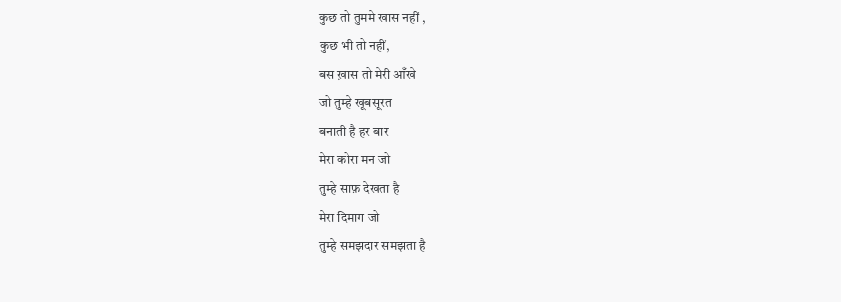कुछ तो तुममे खास नहीं ,
कुछ भी तो नहीं,
बस ख़ास तो मेरी आँखे
जो तुम्हे खूबसूरत
बनाती है हर बार
मेरा कोरा मन जो
तुम्हे साफ़ देखता है
मेरा दिमाग जो
तुम्हे समझदार समझता है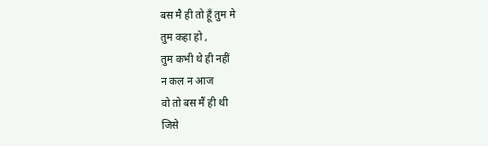बस मै ही तो हूँ तुम मे
तुम कहा हो ,
तुम कभी थे ही नहीं
न कल न आज
वो तो बस मैं ही थी
जिसे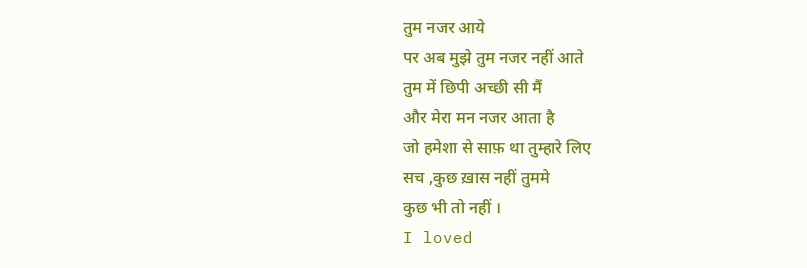तुम नजर आये
पर अब मुझे तुम नजर नहीं आते
तुम में छिपी अच्छी सी मैं
और मेरा मन नजर आता है
जो हमेशा से साफ़ था तुम्हारे लिए
सच ,कुछ ख़ास नहीं तुममे
कुछ भी तो नहीं ।
I loved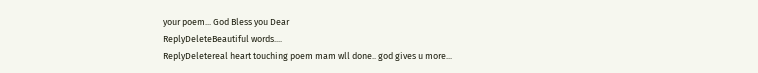your poem... God Bless you Dear
ReplyDeleteBeautiful words....
ReplyDeletereal heart touching poem mam wll done.. god gives u more...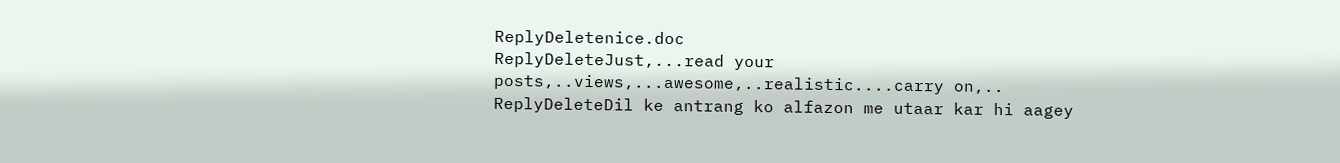ReplyDeletenice.doc
ReplyDeleteJust,...read your posts,..views,...awesome,..realistic....carry on,..
ReplyDeleteDil ke antrang ko alfazon me utaar kar hi aagey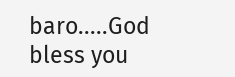baro.....God bless you